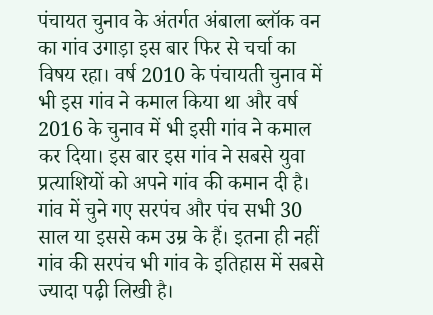पंचायत चुनाव के अंतर्गत अंबाला ब्लॉक वन का गांव उगाड़ा इस बार फिर से चर्चा का विषय रहा। वर्ष 2010 के पंचायती चुनाव में भी इस गांव ने कमाल किया था और वर्ष 2016 के चुनाव में भी इसी गांव ने कमाल कर दिया। इस बार इस गांव ने सबसे युवा प्रत्याशियों को अपने गांव की कमान दी है। गांव में चुने गए सरपंच और पंच सभी 30 साल या इससे कम उम्र के हैं। इतना ही नहीं गांव की सरपंच भी गांव के इतिहास में सबसे ज्यादा पढ़ी लिखी है।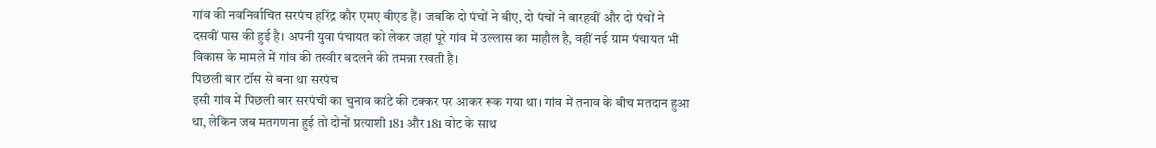गांव की नवनिर्वाचित सरपंच हरिंद्र कौर एमए बीएड हैं। जबकि दो पंचों ने बीए, दो पंचों ने बारहवीं और दो पंचों ने दसवीं पास की हुई है। अपनी युवा पंचायत को लेकर जहां पूरे गांव में उल्लास का माहौल है, वहीं नई ग्राम पंचायत भी विकास के मामले में गांव की तस्वीर बदलने की तमन्ना रखती है।
पिछली बार टॉस से बना था सरपंच
इसी गांव में पिछली बार सरपंची का चुनाव कांटे की टक्कर पर आकर रूक गया था। गांव में तनाव के बीच मतदान हुआ था, लेकिन जब मतगणना हुई तो दोनों प्रत्याशी 181 और 181 वोट के साथ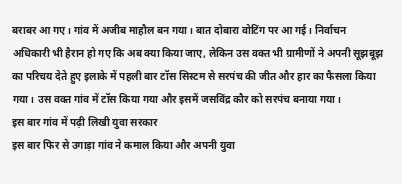बराबर आ गए। गांव में अजीब माहौल बन गया। बात दोबारा वोटिंग पर आ गई। निर्वाचन अधिकारी भी हैरान हो गए कि अब क्या किया जाए, लेकिन उस वक्त भी ग्रामीणों ने अपनी सूझबूझ का परिचय देते हुए इलाके में पहली बार टॉस सिस्टम से सरपंच की जीत और हार का फैसला किया गया। उस वक्त गांव में टॉस किया गया और इसमें जसविंद्र कौर को सरपंच बनाया गया।
इस बार गांव में पढ़ी लिखी युवा सरकार
इस बार फिर से उगाड़ा गांव ने कमाल किया और अपनी युवा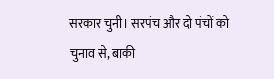सरकार चुनी। सरपंच और दो पंचों को चुनाव से, बाकी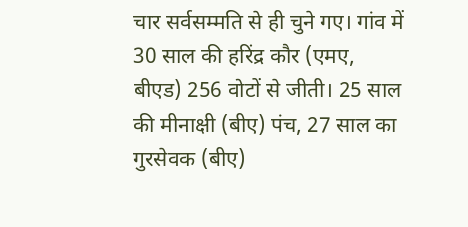चार सर्वसम्मति से ही चुने गए। गांव में 30 साल की हरिंद्र कौर (एमए, बीएड) 256 वोटों से जीती। 25 साल की मीनाक्षी (बीए) पंच, 27 साल का गुरसेवक (बीए)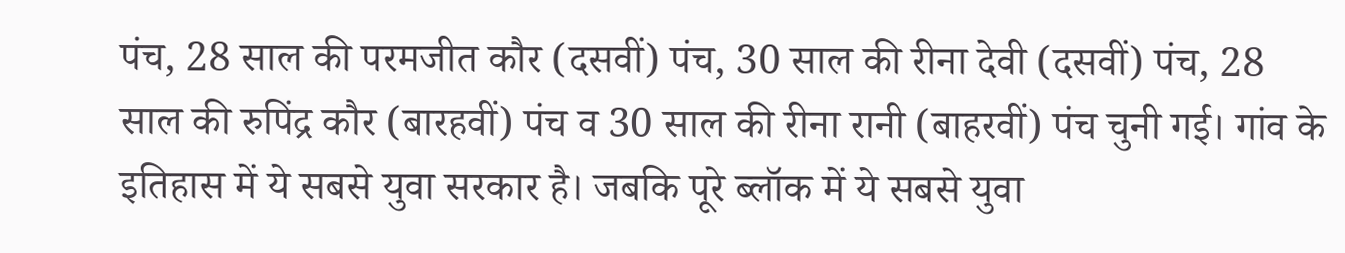पंच, 28 साल की परमजीत कौर (दसवीं) पंच, 30 साल की रीना देवी (दसवीं) पंच, 28 साल की रुपिंद्र कौर (बारहवीं) पंच व 30 साल की रीना रानी (बाहरवीं) पंच चुनी गई। गांव के इतिहास में ये सबसे युवा सरकार है। जबकि पूरे ब्लॉक में ये सबसे युवा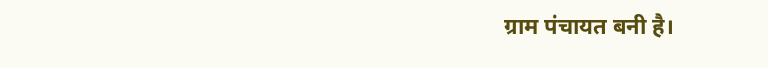ग्राम पंचायत बनी है।